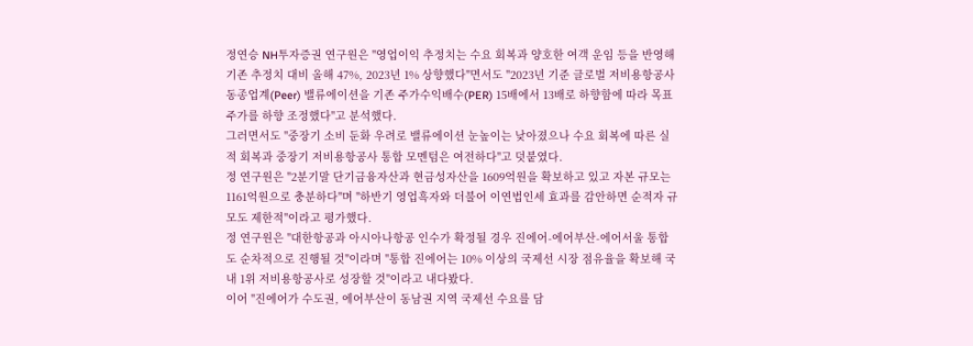정연승 NH투자증권 연구원은 "영업이익 추정치는 수요 회복과 양호한 여객 운임 등을 반영해 기존 추정치 대비 올해 47%, 2023년 1% 상향했다"면서도 "2023년 기준 글로벌 저비용항공사 동종업계(Peer) 밸류에이션을 기존 주가수익배수(PER) 15배에서 13배로 하향함에 따라 목표주가를 하향 조정했다"고 분석했다.
그러면서도 "중장기 소비 둔화 우려로 밸류에이션 눈높이는 낮아졌으나 수요 회복에 따른 실적 회복과 중장기 저비용항공사 통합 모멘텀은 여전하다"고 덧붙였다.
정 연구원은 "2분기말 단기금융자산과 현금성자산을 1609억원을 확보하고 있고 자본 규모는 1161억원으로 충분하다"며 "하반기 영업흑자와 더불어 이연법인세 효과를 감안하면 순적자 규모도 제한적"이라고 평가했다.
정 연구원은 "대한항공과 아시아나항공 인수가 확정될 경우 진에어-에어부산-에어서울 통합도 순차적으로 진행될 것"이라며 "통합 진에어는 10% 이상의 국제선 시장 점유율을 확보해 국내 1위 저비용항공사로 성장할 것"이라고 내다봤다.
이어 "진에어가 수도권, 에어부산이 동남권 지역 국제선 수요를 담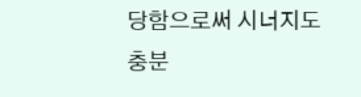당함으로써 시너지도 충분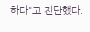하다"고 진단했다.